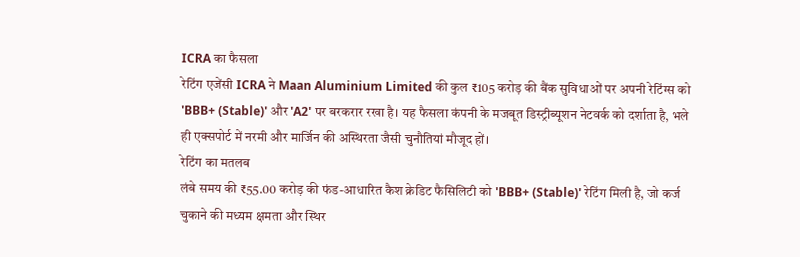ICRA का फैसला
रेटिंग एजेंसी ICRA ने Maan Aluminium Limited की कुल ₹105 करोड़ की बैंक सुविधाओं पर अपनी रेटिंग्स को 'BBB+ (Stable)' और 'A2' पर बरकरार रखा है। यह फैसला कंपनी के मजबूत डिस्ट्रीब्यूशन नेटवर्क को दर्शाता है, भले ही एक्सपोर्ट में नरमी और मार्जिन की अस्थिरता जैसी चुनौतियां मौजूद हों।
रेटिंग का मतलब
लंबे समय की ₹55.00 करोड़ की फंड-आधारित कैश क्रेडिट फैसिलिटी को 'BBB+ (Stable)' रेटिंग मिली है, जो कर्ज चुकाने की मध्यम क्षमता और स्थिर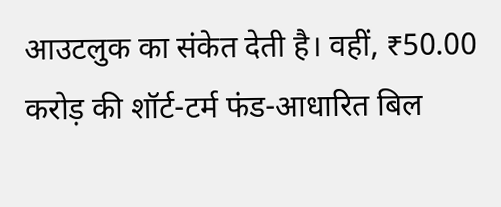आउटलुक का संकेत देती है। वहीं, ₹50.00 करोड़ की शॉर्ट-टर्म फंड-आधारित बिल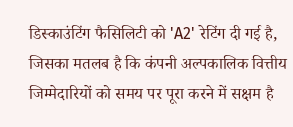डिस्काउंटिंग फैसिलिटी को 'A2' रेटिंग दी गई है, जिसका मतलब है कि कंपनी अल्पकालिक वित्तीय जिम्मेदारियों को समय पर पूरा करने में सक्षम है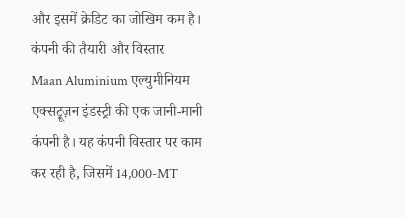और इसमें क्रेडिट का जोखिम कम है।
कंपनी की तैयारी और विस्तार
Maan Aluminium एल्युमीनियम एक्सट्रूज़न इंडस्ट्री की एक जानी-मानी कंपनी है। यह कंपनी विस्तार पर काम कर रही है, जिसमें 14,000-MT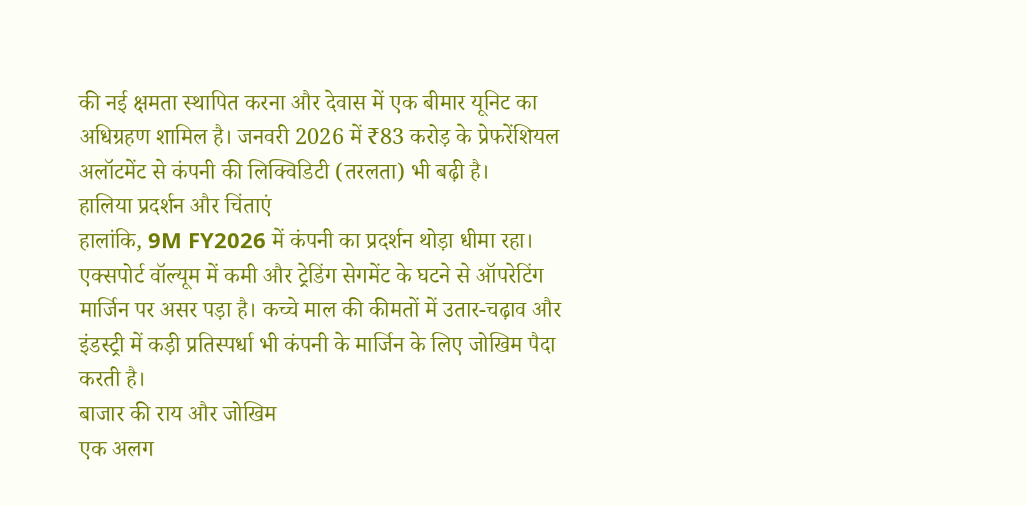की नई क्षमता स्थापित करना और देवास में एक बीमार यूनिट का अधिग्रहण शामिल है। जनवरी 2026 में ₹83 करोड़ के प्रेफरेंशियल अलॉटमेंट से कंपनी की लिक्विडिटी (तरलता) भी बढ़ी है।
हालिया प्रदर्शन और चिंताएं
हालांकि, 9M FY2026 में कंपनी का प्रदर्शन थोड़ा धीमा रहा। एक्सपोर्ट वॉल्यूम में कमी और ट्रेडिंग सेगमेंट के घटने से ऑपरेटिंग मार्जिन पर असर पड़ा है। कच्चे माल की कीमतों में उतार-चढ़ाव और इंडस्ट्री में कड़ी प्रतिस्पर्धा भी कंपनी के मार्जिन के लिए जोखिम पैदा करती है।
बाजार की राय और जोखिम
एक अलग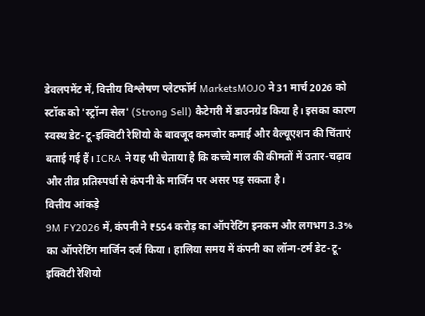डेवलपमेंट में, वित्तीय विश्लेषण प्लेटफॉर्म MarketsMOJO ने 31 मार्च 2026 को स्टॉक को 'स्ट्रॉन्ग सेल' (Strong Sell) कैटेगरी में डाउनग्रेड किया है। इसका कारण स्वस्थ डेट-टू-इक्विटी रेशियो के बावजूद कमजोर कमाई और वैल्यूएशन की चिंताएं बताई गई हैं। ICRA ने यह भी चेताया है कि कच्चे माल की कीमतों में उतार-चढ़ाव और तीव्र प्रतिस्पर्धा से कंपनी के मार्जिन पर असर पड़ सकता है।
वित्तीय आंकड़े
9M FY2026 में, कंपनी ने ₹554 करोड़ का ऑपरेटिंग इनकम और लगभग 3.3% का ऑपरेटिंग मार्जिन दर्ज किया। हालिया समय में कंपनी का लॉन्ग-टर्म डेट-टू-इक्विटी रेशियो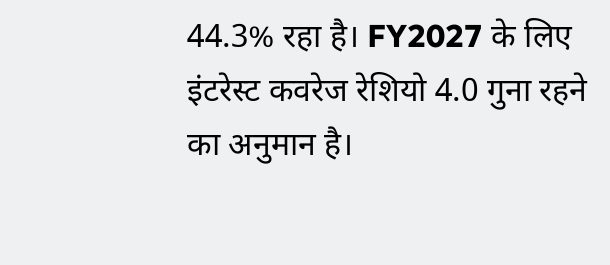44.3% रहा है। FY2027 के लिए इंटरेस्ट कवरेज रेशियो 4.0 गुना रहने का अनुमान है।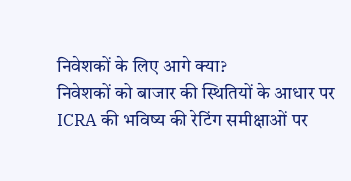निवेशकों के लिए आगे क्या?
निवेशकों को बाजार की स्थितियों के आधार पर ICRA की भविष्य की रेटिंग समीक्षाओं पर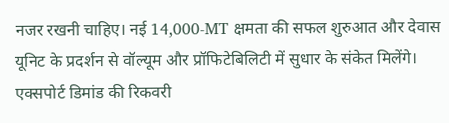नजर रखनी चाहिए। नई 14,000-MT क्षमता की सफल शुरुआत और देवास यूनिट के प्रदर्शन से वॉल्यूम और प्रॉफिटेबिलिटी में सुधार के संकेत मिलेंगे। एक्सपोर्ट डिमांड की रिकवरी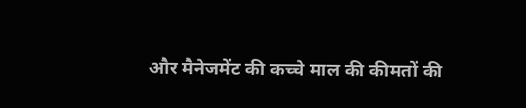और मैनेजमेंट की कच्चे माल की कीमतों की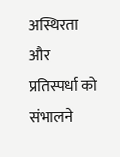अस्थिरता और प्रतिस्पर्धा को संभालने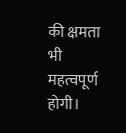की क्षमता भी महत्वपूर्ण होगी।